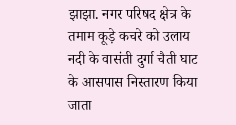झाझा. नगर परिषद क्षेत्र के तमाम कूड़े कचरे को उलाय नदी के वासंती दुर्गा चैती घाट के आसपास निस्तारण किया जाता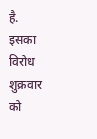है. इसका विरोध शुक्रवार को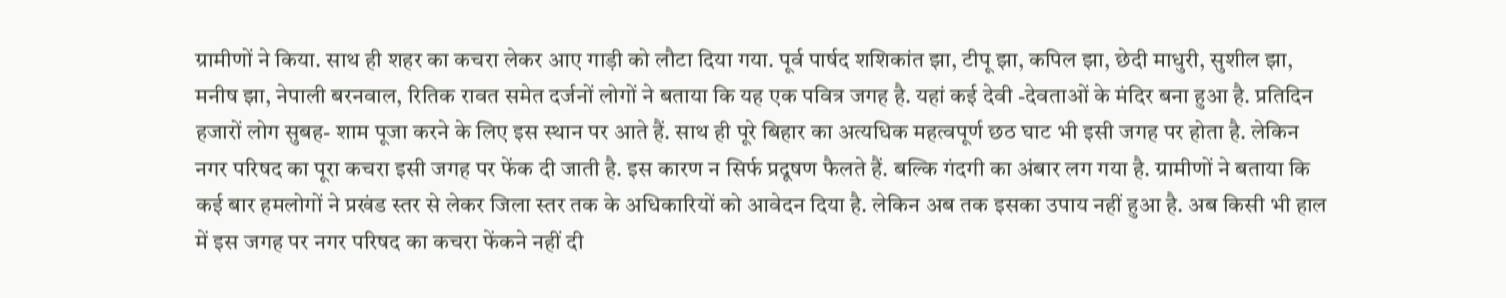ग्रामीणों ने किया. साथ ही शहर का कचरा लेकर आए गाड़ी को लौटा दिया गया. पूर्व पार्षद शशिकांत झा, टीपू झा, कपिल झा, छेदी माधुरी, सुशील झा, मनीष झा, नेपाली बरनवाल, रितिक रावत समेत दर्जनों लोगों ने बताया कि यह एक पवित्र जगह है. यहां कई देवी -देवताओं के मंदिर बना हुआ है. प्रतिदिन हजारों लोग सुबह- शाम पूजा करने के लिए इस स्थान पर आते हैं. साथ ही पूरे बिहार का अत्यधिक महत्वपूर्ण छठ घाट भी इसी जगह पर होता है. लेकिन नगर परिषद का पूरा कचरा इसी जगह पर फेंक दी जाती है. इस कारण न सिर्फ प्रदूषण फैलते हैं. बल्कि गंदगी का अंबार लग गया है. ग्रामीणों ने बताया कि कई बार हमलोगों ने प्रखंड स्तर से लेकर जिला स्तर तक के अधिकारियों को आवेदन दिया है. लेकिन अब तक इसका उपाय नहीं हुआ है. अब किसी भी हाल में इस जगह पर नगर परिषद का कचरा फेंकने नहीं दी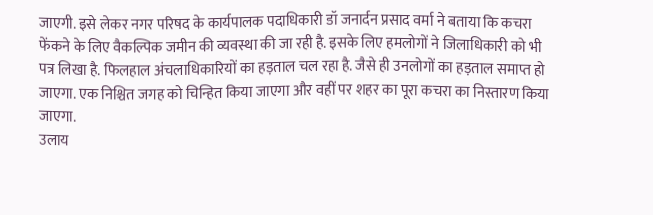जाएगी. इसे लेकर नगर परिषद के कार्यपालक पदाधिकारी डॉ जनार्दन प्रसाद वर्मा ने बताया कि कचरा फेंकने के लिए वैकल्पिक जमीन की व्यवस्था की जा रही है. इसके लिए हमलोगों ने जिलाधिकारी को भी पत्र लिखा है. फिलहाल अंचलाधिकारियों का हड़ताल चल रहा है. जैसे ही उनलोगों का हड़ताल समाप्त हो जाएगा. एक निश्चित जगह को चिन्हित किया जाएगा और वहीं पर शहर का पूरा कचरा का निस्तारण किया जाएगा.
उलाय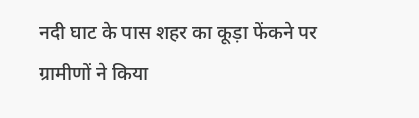नदी घाट के पास शहर का कूड़ा फेंकने पर ग्रामीणों ने किया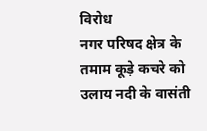विरोध
नगर परिषद क्षेत्र के तमाम कूड़े कचरे को उलाय नदी के वासंती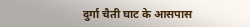दुर्गा चैती घाट के आसपास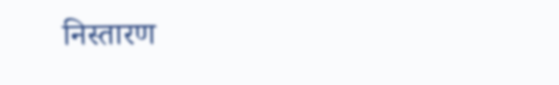निस्तारण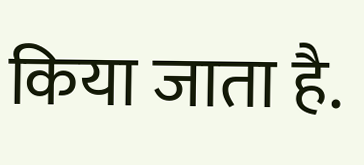किया जाता है.